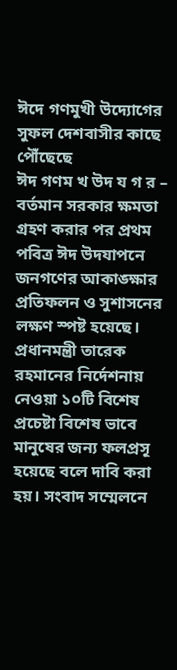ঈদে গণমুখী উদ্যোগের সুফল দেশবাসীর কাছে পৌঁছেছে
ঈদ গণম খ উদ য গ র – বর্তমান সরকার ক্ষমতা গ্রহণ করার পর প্রথম পবিত্র ঈদ উদযাপনে জনগণের আকাঙ্ক্ষার প্রতিফলন ও সুশাসনের লক্ষণ স্পষ্ট হয়েছে। প্রধানমন্ত্রী তারেক রহমানের নির্দেশনায় নেওয়া ১০টি বিশেষ প্রচেষ্টা বিশেষ ভাবে মানুষের জন্য ফলপ্রসূ হয়েছে বলে দাবি করা হয়। সংবাদ সম্মেলনে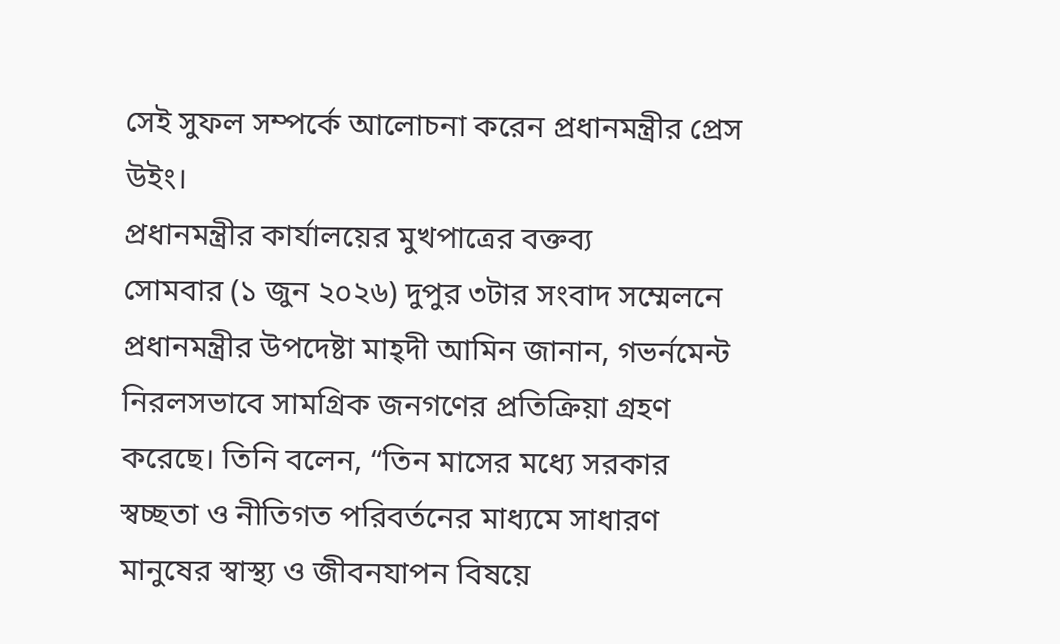সেই সুফল সম্পর্কে আলোচনা করেন প্রধানমন্ত্রীর প্রেস উইং।
প্রধানমন্ত্রীর কার্যালয়ের মুখপাত্রের বক্তব্য
সোমবার (১ জুন ২০২৬) দুপুর ৩টার সংবাদ সম্মেলনে প্রধানমন্ত্রীর উপদেষ্টা মাহ্দী আমিন জানান, গভর্নমেন্ট নিরলসভাবে সামগ্রিক জনগণের প্রতিক্রিয়া গ্রহণ করেছে। তিনি বলেন, “তিন মাসের মধ্যে সরকার স্বচ্ছতা ও নীতিগত পরিবর্তনের মাধ্যমে সাধারণ মানুষের স্বাস্থ্য ও জীবনযাপন বিষয়ে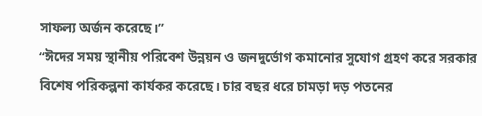সাফল্য অর্জন করেছে।”
“ঈদের সময় স্থানীয় পরিবেশ উন্নয়ন ও জনদুর্ভোগ কমানোর সুযোগ গ্রহণ করে সরকার বিশেষ পরিকল্পনা কার্যকর করেছে। চার বছর ধরে চামড়া দড় পতনের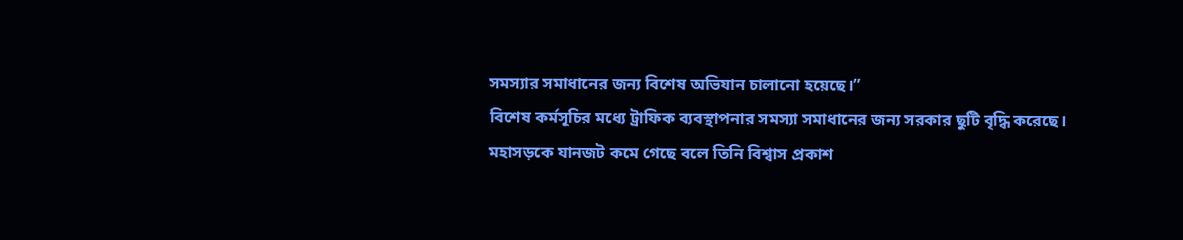সমস্যার সমাধানের জন্য বিশেষ অভিযান চালানো হয়েছে।”
বিশেষ কর্মসূচির মধ্যে ট্রাফিক ব্যবস্থাপনার সমস্যা সমাধানের জন্য সরকার ছুটি বৃদ্ধি করেছে। মহাসড়কে যানজট কমে গেছে বলে তিনি বিশ্বাস প্রকাশ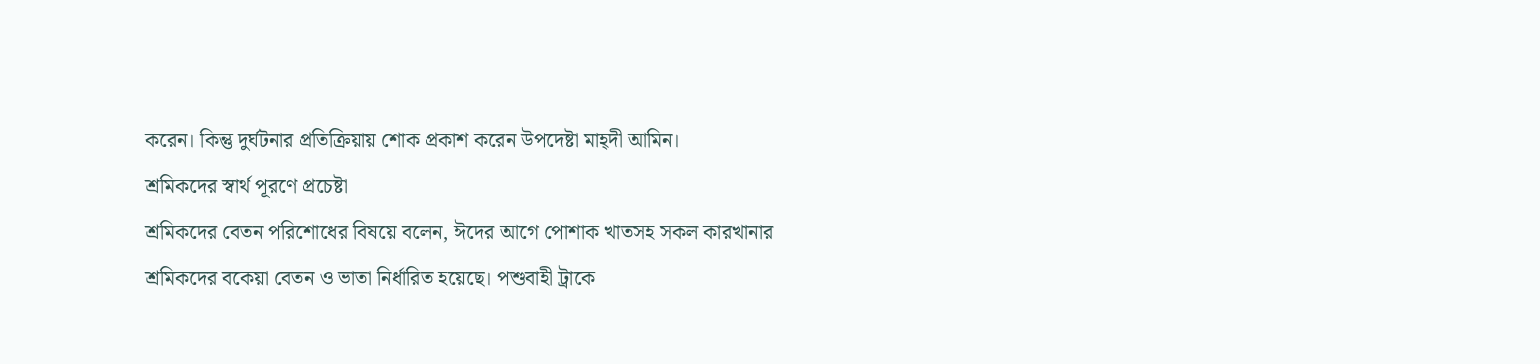করেন। কিন্তু দুর্ঘটনার প্রতিক্রিয়ায় শোক প্রকাশ করেন উপদেষ্টা মাহ্দী আমিন।
শ্রমিকদের স্বার্থ পূরণে প্রচেষ্টা
শ্রমিকদের বেতন পরিশোধের বিষয়ে বলেন, ঈদের আগে পোশাক খাতসহ সকল কারখানার শ্রমিকদের বকেয়া বেতন ও ভাতা নির্ধারিত হয়েছে। পশুবাহী ট্রাকে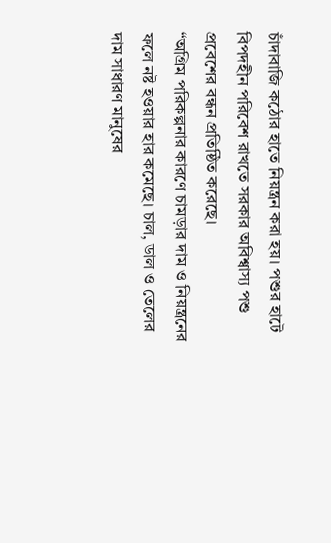চাঁদাবাজি কঠোর হাতে নিয়ন্ত্রন করা হয়। পশুর হাটে বিপদহীন পরিবেশ রাখতে সরকার অবিশ্বাস্য পশু প্রবেশের বন্ধন প্রতিষ্ঠিত করেছে।
“অগ্রিম পরিকল্পনার কারণে চামড়ার দাম ও নিয়ন্ত্রনের ফলে নষ্ট হওয়ার হার কমেছে। চাল, ডাল ও তেলের দাম সাধারণ মানুষের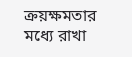ক্রয়ক্ষমতার মধ্যে রাখা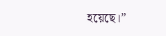হয়েছে।”